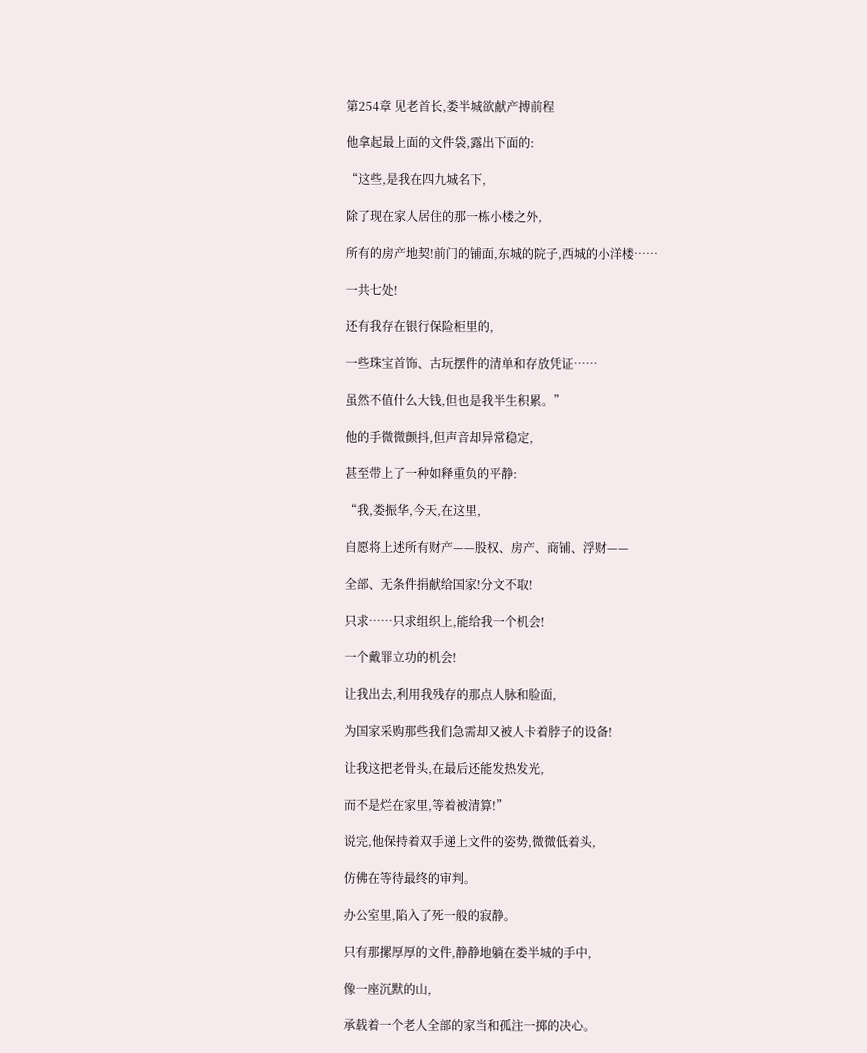第254章 见老首长,娄半城欲献产搏前程

他拿起最上面的文件袋,露出下面的:

“这些,是我在四九城名下,

除了现在家人居住的那一栋小楼之外,

所有的房产地契!前门的铺面,东城的院子,西城的小洋楼……

一共七处!

还有我存在银行保险柜里的,

一些珠宝首饰、古玩摆件的清单和存放凭证……

虽然不值什么大钱,但也是我半生积累。”

他的手微微颤抖,但声音却异常稳定,

甚至带上了一种如释重负的平静:

“我,娄振华,今天,在这里,

自愿将上述所有财产——股权、房产、商铺、浮财——

全部、无条件捐献给国家!分文不取!

只求……只求组织上,能给我一个机会!

一个戴罪立功的机会!

让我出去,利用我残存的那点人脉和脸面,

为国家采购那些我们急需却又被人卡着脖子的设备!

让我这把老骨头,在最后还能发热发光,

而不是烂在家里,等着被清算!”

说完,他保持着双手递上文件的姿势,微微低着头,

仿佛在等待最终的审判。

办公室里,陷入了死一般的寂静。

只有那摞厚厚的文件,静静地躺在娄半城的手中,

像一座沉默的山,

承载着一个老人全部的家当和孤注一掷的决心。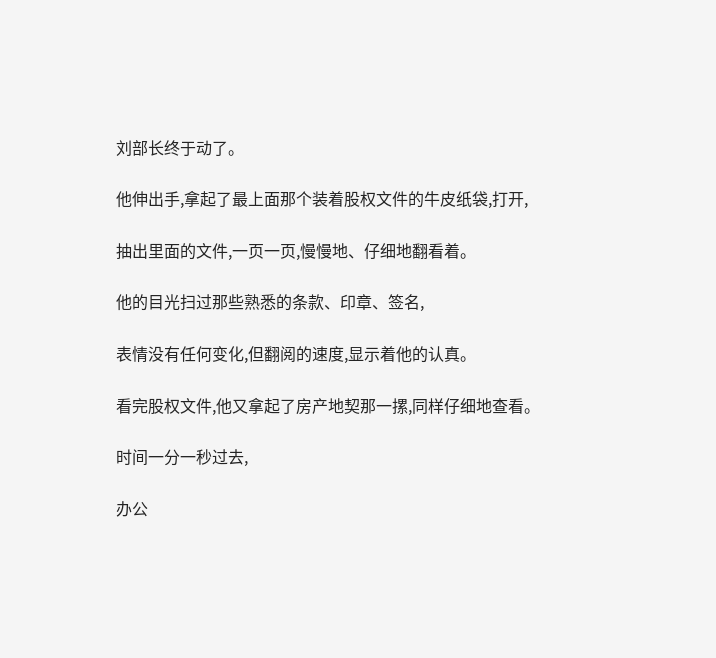刘部长终于动了。

他伸出手,拿起了最上面那个装着股权文件的牛皮纸袋,打开,

抽出里面的文件,一页一页,慢慢地、仔细地翻看着。

他的目光扫过那些熟悉的条款、印章、签名,

表情没有任何变化,但翻阅的速度,显示着他的认真。

看完股权文件,他又拿起了房产地契那一摞,同样仔细地查看。

时间一分一秒过去,

办公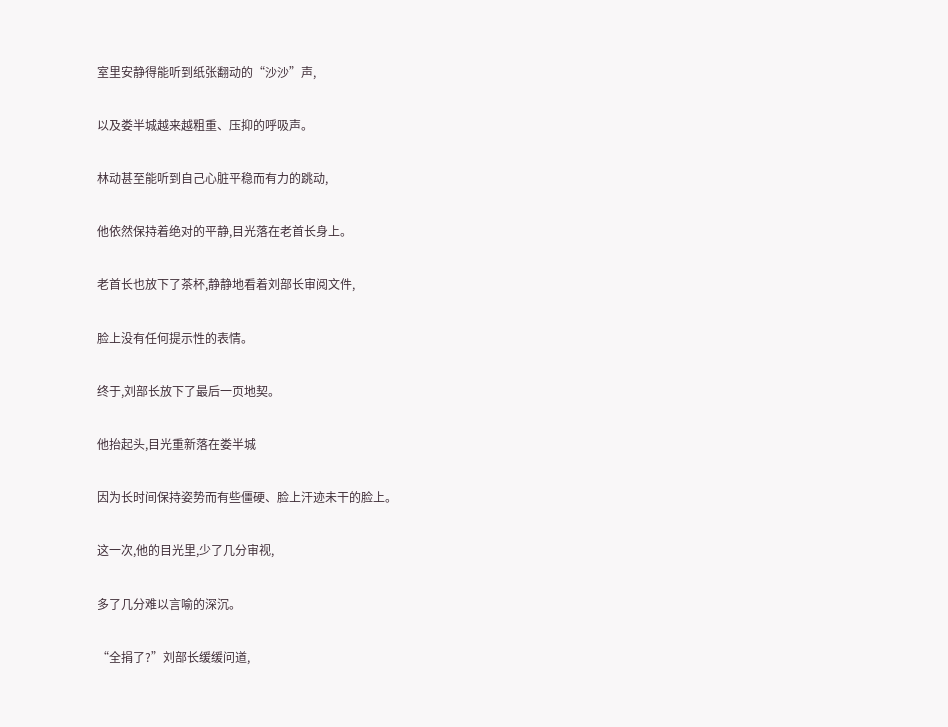室里安静得能听到纸张翻动的“沙沙”声,

以及娄半城越来越粗重、压抑的呼吸声。

林动甚至能听到自己心脏平稳而有力的跳动,

他依然保持着绝对的平静,目光落在老首长身上。

老首长也放下了茶杯,静静地看着刘部长审阅文件,

脸上没有任何提示性的表情。

终于,刘部长放下了最后一页地契。

他抬起头,目光重新落在娄半城

因为长时间保持姿势而有些僵硬、脸上汗迹未干的脸上。

这一次,他的目光里,少了几分审视,

多了几分难以言喻的深沉。

“全捐了?”刘部长缓缓问道,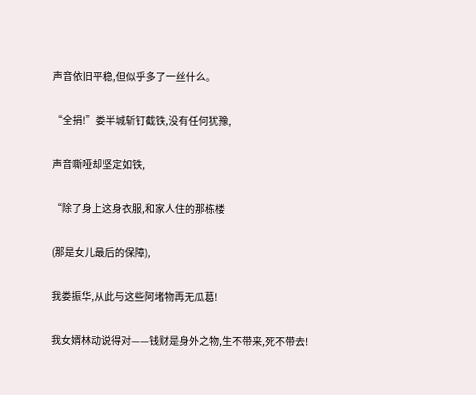声音依旧平稳,但似乎多了一丝什么。

“全捐!”娄半城斩钉截铁,没有任何犹豫,

声音嘶哑却坚定如铁,

“除了身上这身衣服,和家人住的那栋楼

(那是女儿最后的保障),

我娄振华,从此与这些阿堵物再无瓜葛!

我女婿林动说得对——钱财是身外之物,生不带来,死不带去!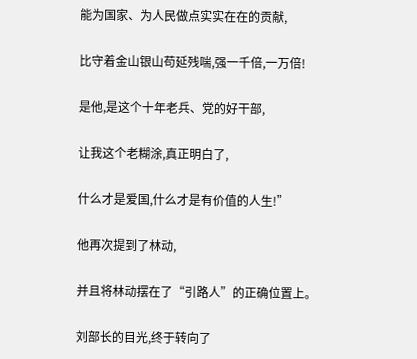能为国家、为人民做点实实在在的贡献,

比守着金山银山苟延残喘,强一千倍,一万倍!

是他,是这个十年老兵、党的好干部,

让我这个老糊涂,真正明白了,

什么才是爱国,什么才是有价值的人生!”

他再次提到了林动,

并且将林动摆在了“引路人”的正确位置上。

刘部长的目光,终于转向了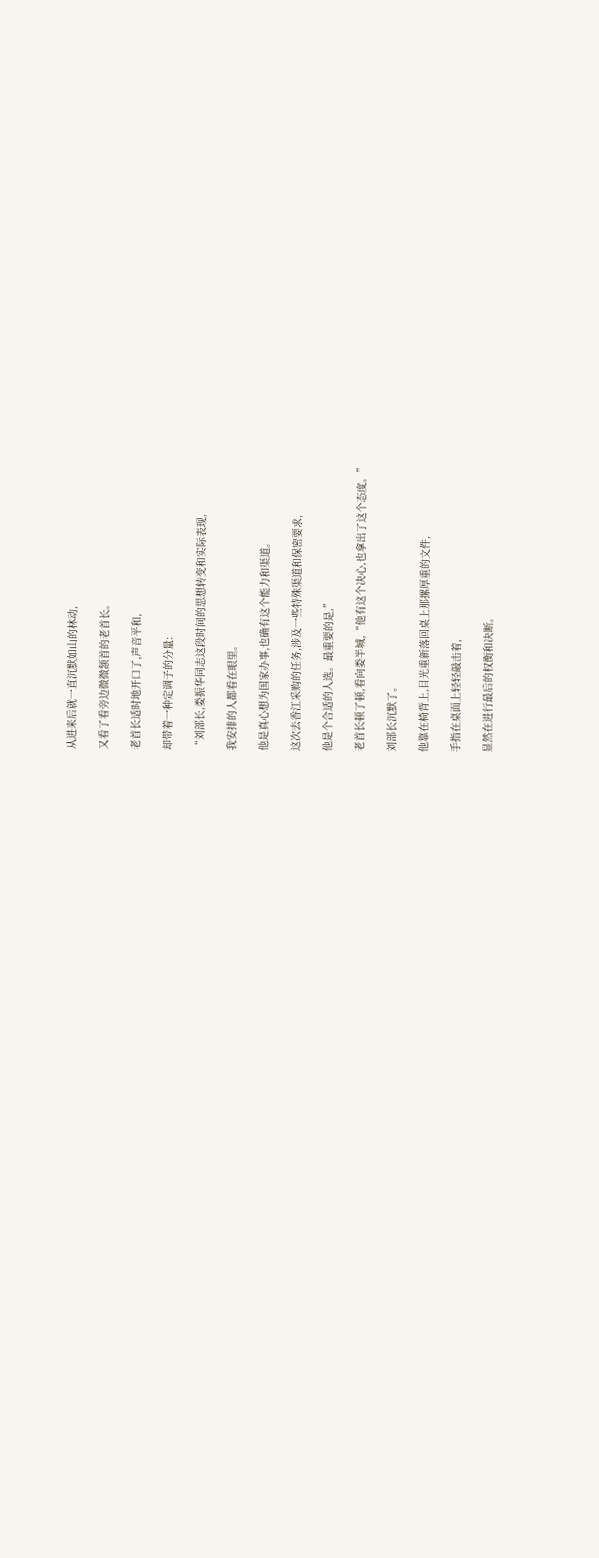从进来后就一直沉默如山的林动,

又看了看旁边微微颔首的老首长。

老首长适时地开口了,声音平和,

却带着一种定调子的分量:

“刘部长,娄振华同志这段时间的思想转变和实际表现,

我安排的人都看在眼里。

他是真心想为国家办事,也确有这个能力和渠道。

这次去香江采购的任务,涉及一些特殊渠道和保密要求,

他是个合适的人选。最重要的是,”

老首长顿了顿,看向娄半城,“他有这个决心,也拿出了这个态度。”

刘部长沉默了。

他靠在椅背上,目光重新落回桌上那摞厚重的文件,

手指在桌面上轻轻敲击着,

显然在进行最后的权衡和决断。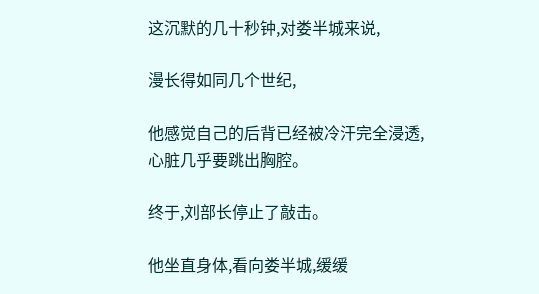这沉默的几十秒钟,对娄半城来说,

漫长得如同几个世纪,

他感觉自己的后背已经被冷汗完全浸透,心脏几乎要跳出胸腔。

终于,刘部长停止了敲击。

他坐直身体,看向娄半城,缓缓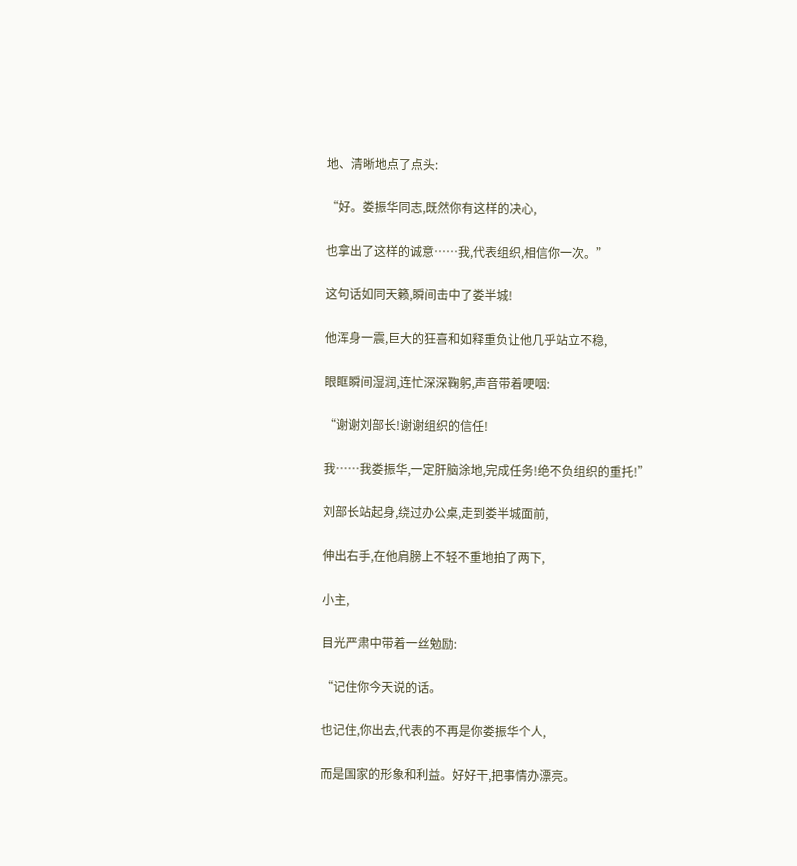地、清晰地点了点头:

“好。娄振华同志,既然你有这样的决心,

也拿出了这样的诚意……我,代表组织,相信你一次。”

这句话如同天籁,瞬间击中了娄半城!

他浑身一震,巨大的狂喜和如释重负让他几乎站立不稳,

眼眶瞬间湿润,连忙深深鞠躬,声音带着哽咽:

“谢谢刘部长!谢谢组织的信任!

我……我娄振华,一定肝脑涂地,完成任务!绝不负组织的重托!”

刘部长站起身,绕过办公桌,走到娄半城面前,

伸出右手,在他肩膀上不轻不重地拍了两下,

小主,

目光严肃中带着一丝勉励:

“记住你今天说的话。

也记住,你出去,代表的不再是你娄振华个人,

而是国家的形象和利益。好好干,把事情办漂亮。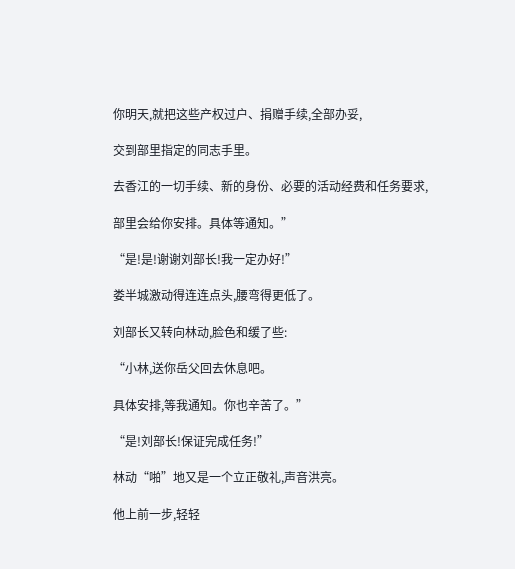你明天,就把这些产权过户、捐赠手续,全部办妥,

交到部里指定的同志手里。

去香江的一切手续、新的身份、必要的活动经费和任务要求,

部里会给你安排。具体等通知。”

“是!是!谢谢刘部长!我一定办好!”

娄半城激动得连连点头,腰弯得更低了。

刘部长又转向林动,脸色和缓了些:

“小林,送你岳父回去休息吧。

具体安排,等我通知。你也辛苦了。”

“是!刘部长!保证完成任务!”

林动“啪”地又是一个立正敬礼,声音洪亮。

他上前一步,轻轻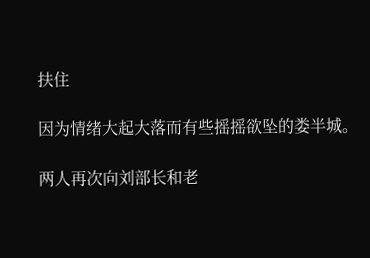扶住

因为情绪大起大落而有些摇摇欲坠的娄半城。

两人再次向刘部长和老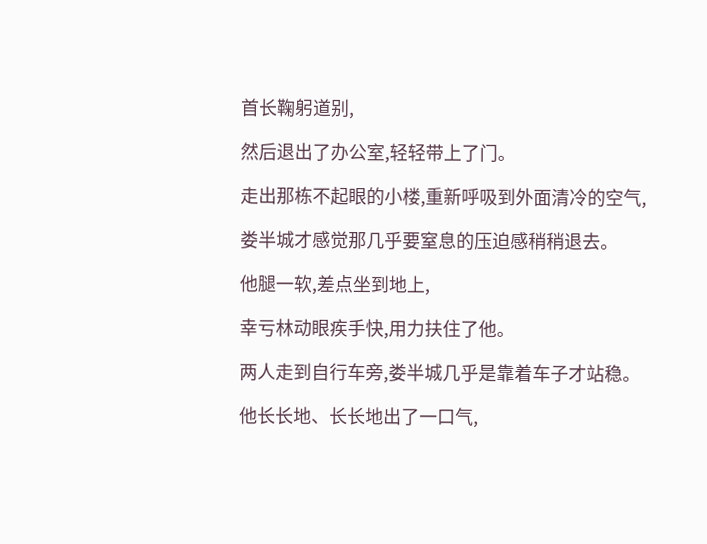首长鞠躬道别,

然后退出了办公室,轻轻带上了门。

走出那栋不起眼的小楼,重新呼吸到外面清冷的空气,

娄半城才感觉那几乎要窒息的压迫感稍稍退去。

他腿一软,差点坐到地上,

幸亏林动眼疾手快,用力扶住了他。

两人走到自行车旁,娄半城几乎是靠着车子才站稳。

他长长地、长长地出了一口气,